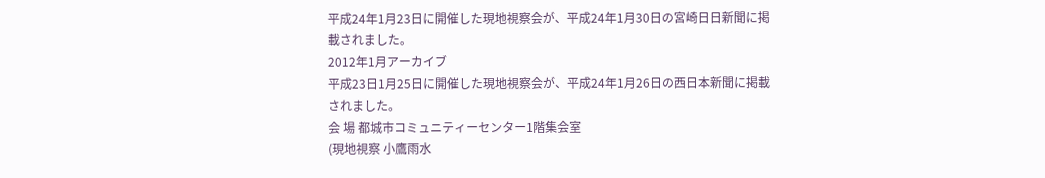平成24年1月23日に開催した現地視察会が、平成24年1月30日の宮崎日日新聞に掲載されました。
2012年1月アーカイブ
平成23日1月25日に開催した現地視察会が、平成24年1月26日の西日本新聞に掲載されました。
会 場 都城市コミュニティーセンター1階集会室
(現地視察 小鷹雨水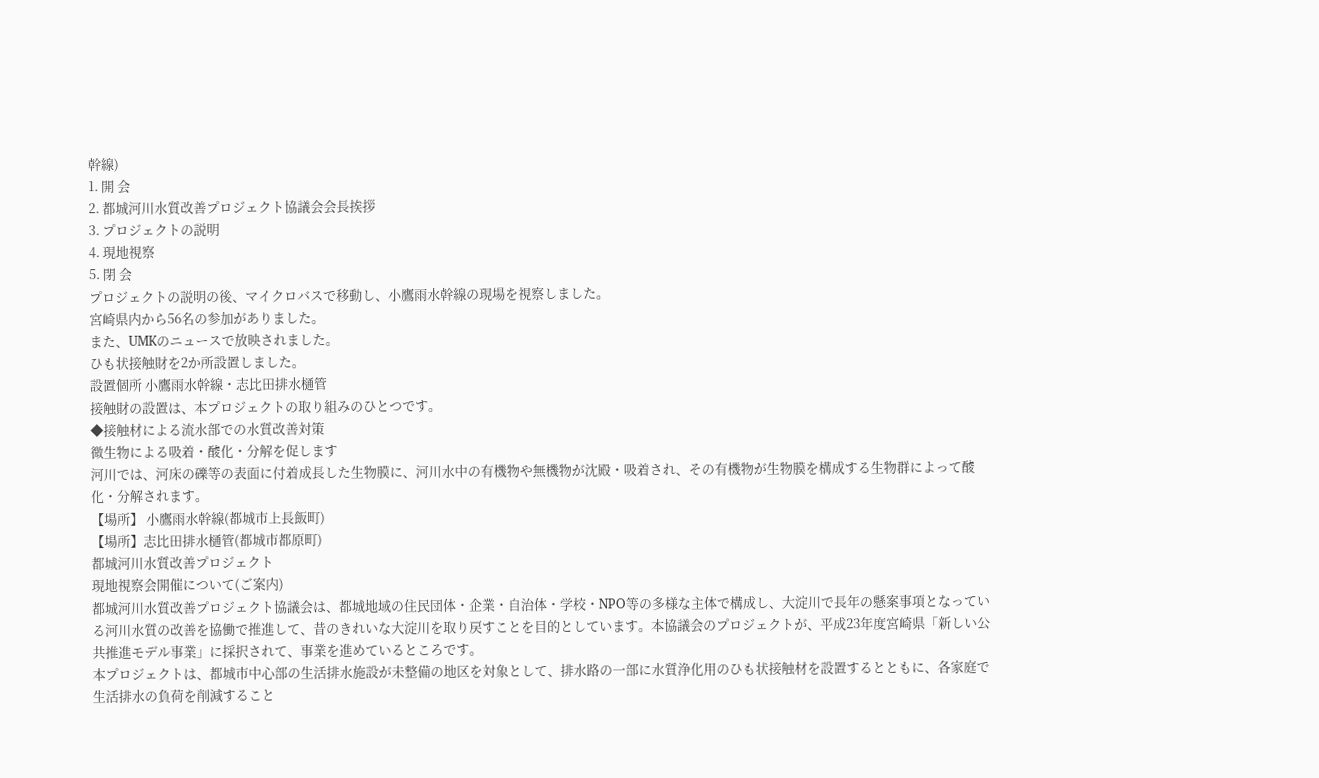幹線)
1. 開 会
2. 都城河川水質改善プロジェクト協議会会長挨拶
3. プロジェクトの説明
4. 現地視察
5. 閉 会
プロジェクトの説明の後、マイクロバスで移動し、小鷹雨水幹線の現場を視察しました。
宮崎県内から56名の参加がありました。
また、UMKのニュースで放映されました。
ひも状接触財を2か所設置しました。
設置個所 小鷹雨水幹線・志比田排水樋管
接触財の設置は、本プロジェクトの取り組みのひとつです。
◆接触材による流水部での水質改善対策
微生物による吸着・酸化・分解を促します
河川では、河床の礫等の表面に付着成長した生物膜に、河川水中の有機物や無機物が沈殿・吸着され、その有機物が生物膜を構成する生物群によって酸化・分解されます。
【場所】 小鷹雨水幹線(都城市上長飯町)
【場所】志比田排水樋管(都城市都原町)
都城河川水質改善プロジェクト
現地視察会開催について(ご案内)
都城河川水質改善プロジェクト協議会は、都城地域の住民団体・企業・自治体・学校・NPO等の多様な主体で構成し、大淀川で長年の懸案事項となっている河川水質の改善を協働で推進して、昔のきれいな大淀川を取り戻すことを目的としています。本協議会のプロジェクトが、平成23年度宮崎県「新しい公共推進モデル事業」に採択されて、事業を進めているところです。
本プロジェクトは、都城市中心部の生活排水施設が未整備の地区を対象として、排水路の一部に水質浄化用のひも状接触材を設置するとともに、各家庭で生活排水の負荷を削減すること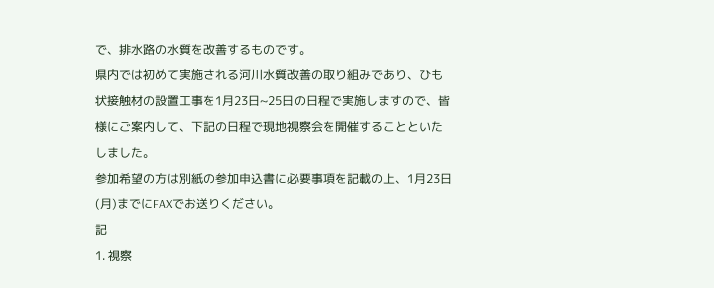で、排水路の水質を改善するものです。
県内では初めて実施される河川水質改善の取り組みであり、ひも状接触材の設置工事を1月23日~25日の日程で実施しますので、皆様にご案内して、下記の日程で現地視察会を開催することといたしました。
参加希望の方は別紙の参加申込書に必要事項を記載の上、1月23日(月)までにFAXでお送りください。
記
1. 視察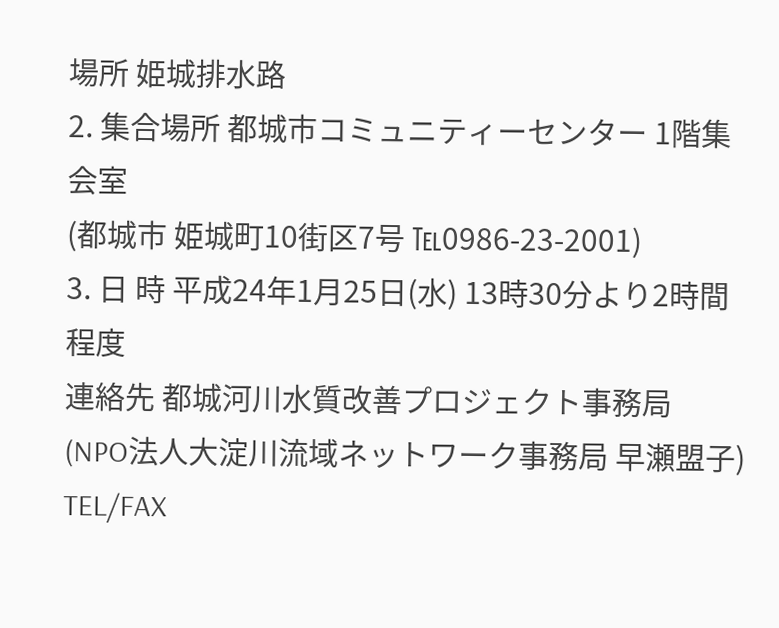場所 姫城排水路
2. 集合場所 都城市コミュニティーセンター 1階集会室
(都城市 姫城町10街区7号 ℡0986-23-2001)
3. 日 時 平成24年1月25日(水) 13時30分より2時間程度
連絡先 都城河川水質改善プロジェクト事務局
(NPO法人大淀川流域ネットワーク事務局 早瀬盟子)
TEL/FAX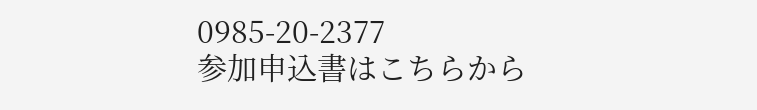0985-20-2377
参加申込書はこちらから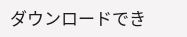ダウンロードでき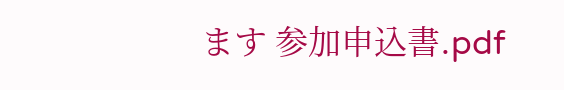ます 参加申込書.pdf